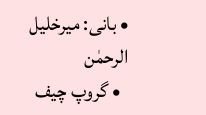• بانی: میرخلیل الرحمٰن
  • گروپ چیف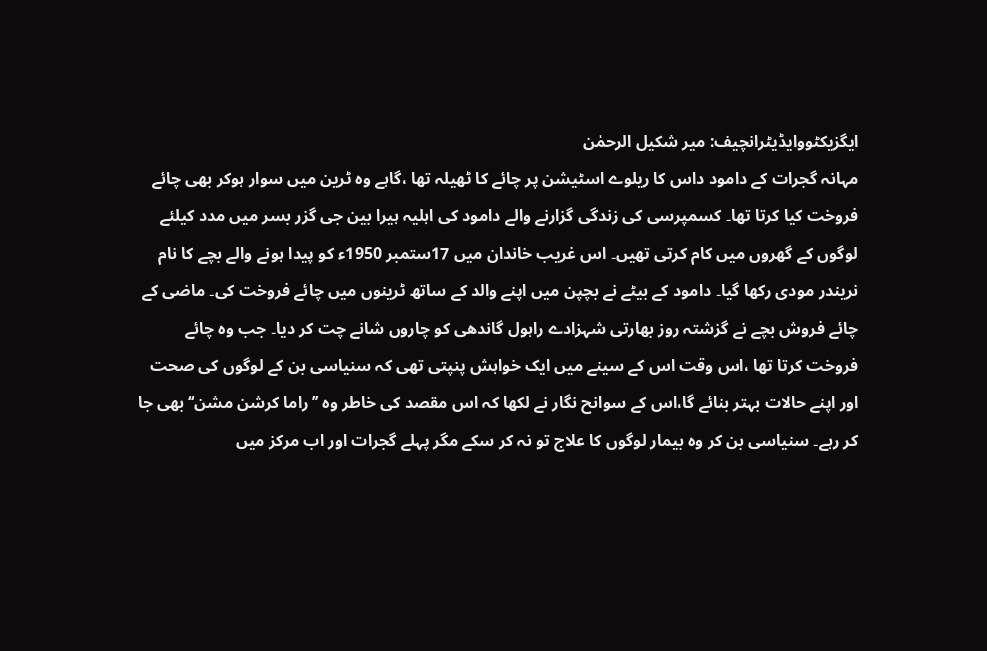ایگزیکٹووایڈیٹرانچیف: میر شکیل الرحمٰن
مہانہ گجرات کے دامود داس کا ریلوے اسٹیشن پر چائے کا ٹھیلہ تھا ،گاہے وہ ٹرین میں سوار ہوکر بھی چائے فروخت کیا کرتا تھا۔ کسمپرسی کی زندگی گزارنے والے دامود کی اہلیہ ہیرا بین جی گزر بسر میں مدد کیلئے لوگوں کے گھروں میں کام کرتی تھیں۔ اس غریب خاندان میں 17ستمبر 1950ء کو پیدا ہونے والے بچے کا نام نریندر مودی رکھا گیا۔ دامود کے بیٹے نے بچپن میں اپنے والد کے ساتھ ٹرینوں میں چائے فروخت کی۔ ماضی کے چائے فروش بچے نے گزشتہ روز بھارتی شہزادے راہول گاندھی کو چاروں شانے چت کر دیا۔ جب وہ چائے فروخت کرتا تھا ،اس وقت اس کے سینے میں ایک خواہش پنپتی تھی کہ سنیاسی بن کے لوگوں کی صحت اور اپنے حالات بہتر بنائے گا،اس کے سوانح نگار نے لکھا کہ اس مقصد کی خاطر وہ ’’راما کرشن مشن‘‘ بھی جا کر رہے۔ سنیاسی بن کر وہ بیمار لوگوں کا علاج تو نہ کر سکے مگر پہلے گجرات اور اب مرکز میں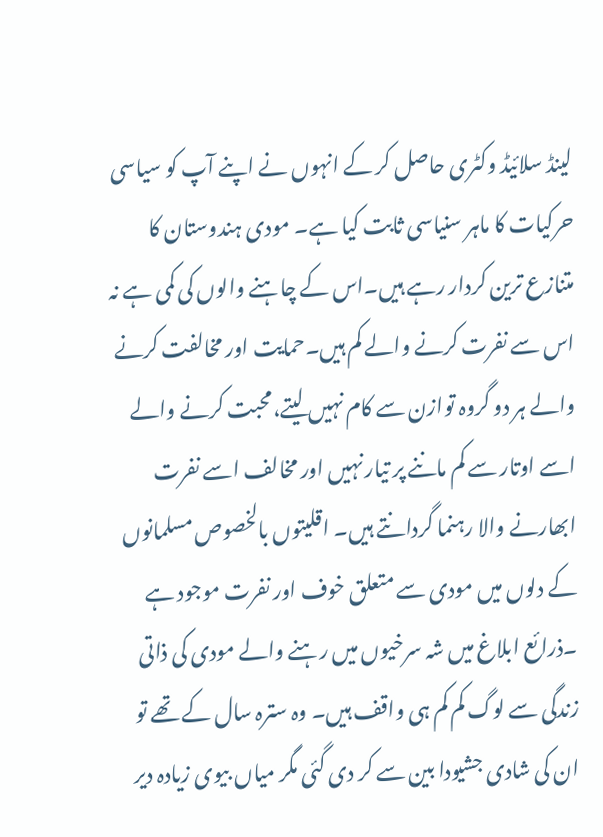لینڈ سلائیڈ وکٹری حاصل کر کے انہوں نے اپنے آپ کو سیاسی حرکیات کا ماہر سنیاسی ثابت کیا ہے۔ مودی ہندوستان کا متنازع ترین کردار رہے ہیں۔اس کے چاہنے والوں کی کمی ہے نہ اس سے نفرت کرنے والے کم ہیں۔حمایت اور مخالفت کرنے والے ہر دو گروہ توازن سے کام نہیں لیتے،محبت کرنے والے اسے اوتار سے کم ماننے پر تیار نہیں اور مخالف اسے نفرت ابھارنے والا رہنما گردانتے ہیں۔ اقلیتوں بالخصوص مسلمانوں کے دلوں میں مودی سے متعلق خوف اور نفرت موجود ہے ۔ذرائع ابلاغ میں شہ سرخیوں میں رہنے والے مودی کی ذاتی زندگی سے لوگ کم کم ہی واقف ہیں۔ وہ سترہ سال کے تھے تو ان کی شادی جشیودا بین سے کر دی گئی مگر میاں بیوی زیادہ دیر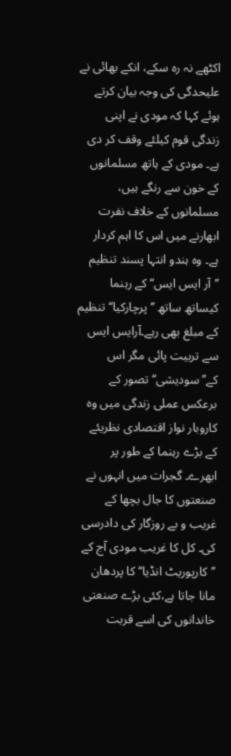اکٹھے نہ رہ سکے، انکے بھائی نے علیحدگی کی وجہ بیان کرتے ہوئے کہا کہ مودی نے اپنی زندگی قوم کیلئے وقف کر دی ہے۔ مودی کے ہاتھ مسلمانوں کے خون سے رنگے ہیں، مسلمانوں کے خلاف نفرت ابھارنے میں اس کا اہم کردار ہے۔ وہ ہندو انتہا پسند تنظیم ’’آر ایس ایس‘‘ کے رہنما کیساتھ ساتھ ’’پرچارکیا‘‘ تنظیم کے مبلغ بھی رہے۔آرایس ایس سے تربیت پائی مگر اس کے’’سودیشی‘‘ تصور کے برعکس عملی زندگی میں وہ کاروبار نواز اقتصادی نظریئے کے بڑے رہنما کے طور پر ابھرے۔ گجرات میں انہوں نے صنعتوں کا جال بچھا کے غریب و بے روزگار کی دادرسی کی۔ کل کا غریب مودی آج کے ’’کارپوریٹ انڈیا‘‘ کا پردھان مانا جاتا ہے،کئی بڑے صنعتی خاندانوں کی اسے قربت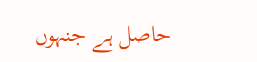حاصل ہے جنہوں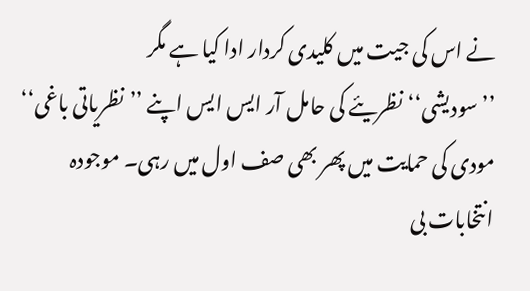نے اس کی جیت میں کلیدی کردار ادا کیا ہے مگر ’’سودیشی‘‘نظریئے کی حامل آر ایس ایس اپنے ’’نظریاتی باغی‘‘ مودی کی حمایت میں پھر بھی صف اول میں رہی۔ موجودہ انتخابات بی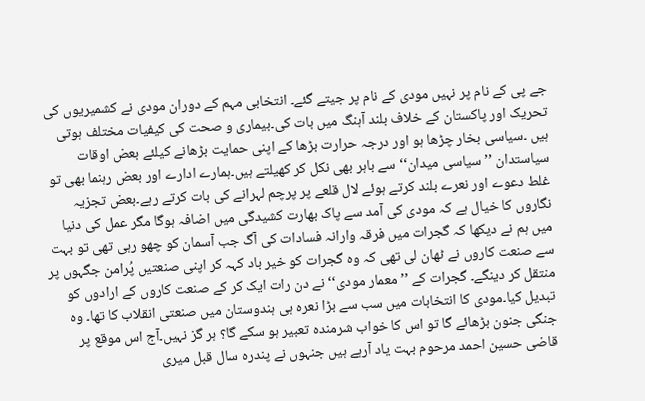جے پی کے نام پر نہیں مودی کے نام پر جیتے گئے۔ انتخابی مہم کے دوران مودی نے کشمیریوں کی تحریک اور پاکستان کے خلاف بلند آہنگ میں بات کی۔بیماری و صحت کی کیفیات مختلف ہوتی ہیں ۔سیاسی بخار چڑھا ہو اور درجہ حرارت بڑھا کے اپنی حمایت بڑھانے کیلئے بعض اوقات سیاستدان ’’سیاسی میدان‘‘ سے باہر بھی نکل کر کھیلتے ہیں۔ہمارے ادارے اور بعض رہنما بھی تو غلط دعوے اور نعرے بلند کرتے ہوئے لال قلعے پر پرچم لہرانے کی بات کرتے رہے۔بعض تجزیہ نگاروں کا خیال ہے کہ مودی کی آمد سے پاک بھارت کشیدگی میں اضافہ ہوگا مگر عمل کی دنیا میں ہم نے دیکھا کہ گجرات میں فرقہ وارانہ فسادات کی آگ جب آسمان کو چھو رہی تھی تو بہت سے صنعت کاروں نے ٹھان لی تھی کہ وہ گجرات کو خیر باد کہہ کر اپنی صنعتیں پُرامن جگہوں پر منتقل کر دینگے۔ گجرات کے ’’معمار مودی‘‘ نے دن رات ایک کر کے صنعت کاروں کے ارادوں کو تبدیل کیا۔مودی کا انتخابات میں سب سے بڑا نعرہ ہی ہندوستان میں صنعتی انقلاب کا تھا۔ وہ جنگی جنون بڑھائے گا تو اس کا خواب شرمندہ تعبیر ہو سکے گا؟ ہر گز نہیں۔آج اس موقع پر قاضی حسین احمد مرحوم بہت یاد آرہے ہیں جنہوں نے پندرہ سال قبل میری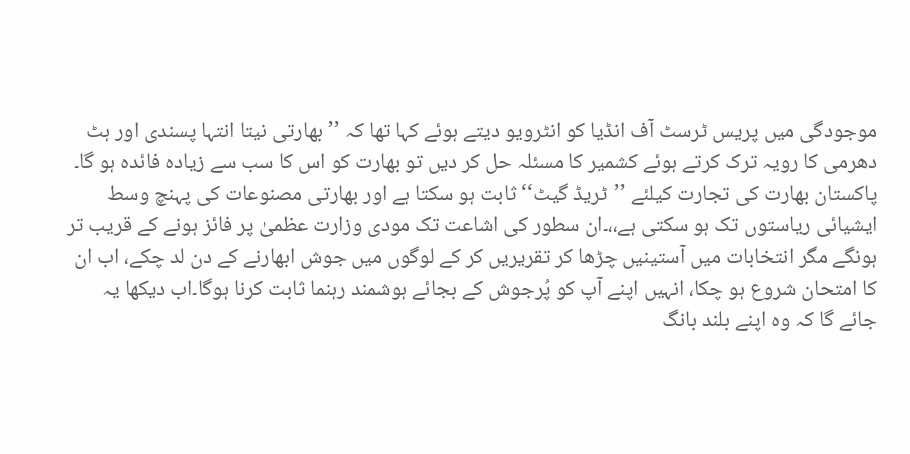موجودگی میں پریس ٹرسٹ آف انڈیا کو انٹرویو دیتے ہوئے کہا تھا کہ ’’بھارتی نیتا انتہا پسندی اور ہٹ دھرمی کا رویہ ترک کرتے ہوئے کشمیر کا مسئلہ حل کر دیں تو بھارت کو اس کا سب سے زیادہ فائدہ ہو گا۔ پاکستان بھارت کی تجارت کیلئے ’’ٹریڈ گیٹ‘‘ ثابت ہو سکتا ہے اور بھارتی مصنوعات کی پہنچ وسط ایشیائی ریاستوں تک ہو سکتی ہے،،۔ان سطور کی اشاعت تک مودی وزارت عظمیٰ پر فائز ہونے کے قریب تر ہونگے مگر انتخابات میں آستینیں چڑھا کر تقریریں کر کے لوگوں میں جوش ابھارنے کے دن لد چکے، اب ان کا امتحان شروع ہو چکا، انہیں اپنے آپ کو پُرجوش کے بجائے ہوشمند رہنما ثابت کرنا ہوگا۔اب دیکھا یہ جائے گا کہ وہ اپنے بلند بانگ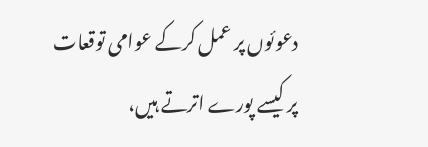دعوئوں پر عمل کرکے عوامی توقعات پر کیسے پورے اترتے ہیں،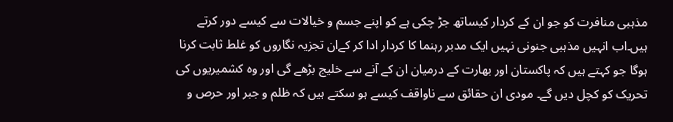مذہبی منافرت کو جو ان کے کردار کیساتھ جڑ چکی ہے کو اپنے جسم و خیالات سے کیسے دور کرتے ہیں۔اب انہیں مذہبی جنونی نہیں ایک مدبر رہنما کا کردار ادا کر کےان تجزیہ نگاروں کو غلط ثابت کرنا ہوگا جو کہتے ہیں کہ پاکستان اور بھارت کے درمیان ان کے آنے سے خلیج بڑھے گی اور وہ کشمیریوں کی تحریک کو کچل دیں گے۔ مودی ان حقائق سے ناواقف کیسے ہو سکتے ہیں کہ ظلم و جبر اور حرص و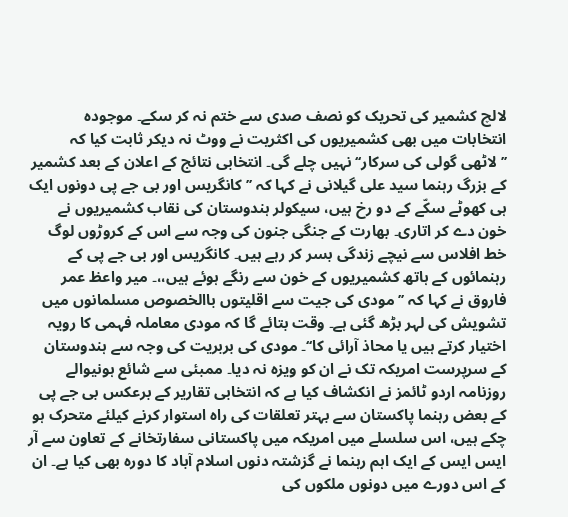لالچ کشمیر کی تحریک کو نصف صدی سے ختم نہ کر سکے۔ موجودہ انتخابات میں بھی کشمیریوں کی اکثریت نے ووٹ نہ دیکر ثابت کیا کہ ’’لاٹھی گولی کی سرکار‘‘ نہیں چلے گی۔ انتخابی نتائج کے اعلان کے بعد کشمیر کے بزرگ رہنما سید علی گیلانی نے کہا کہ ’’کانگریس اور بی جے پی دونوں ایک ہی کھوٹے سکّے کے دو رخ ہیں، سیکولر ہندوستان کی نقاب کشمیریوں نے خون دے کر اتاری۔ بھارت کے جنگی جنون کی وجہ سے اس کے کروڑوں لوگ خط افلاس سے نیچے زندگی بسر کر رہے ہیں۔ کانگریس اور بی جے پی کے رہنمائوں کے ہاتھ کشمیریوں کے خون سے رنگے ہوئے ہیں،،۔ میر واعظ عمر فاروق نے کہا کہ ’’مودی کی جیت سے اقلیتوں باالخصوص مسلمانوں میں تشویش کی لہر بڑھ گئی ہے۔ وقت بتائے گا کہ مودی معاملہ فہمی کا رویہ اختیار کرتے ہیں یا محاذ آرائی کا‘‘۔ مودی کی بربریت کی وجہ سے ہندوستان کے سرپرست امریکہ تک نے ان کو ویزہ نہ دیا۔ ممبئی سے شائع ہونیوالے روزنامہ اردو ٹائمز نے انکشاف کیا ہے کہ انتخابی تقاریر کے برعکس بی جے پی کے بعض رہنما پاکستان سے بہتر تعلقات کی راہ استوار کرنے کیلئے متحرک ہو چکے ہیں، اس سلسلے میں امریکہ میں پاکستانی سفارتخانے کے تعاون سے آر ایس ایس کے ایک اہم رہنما نے گزشتہ دنوں اسلام آباد کا دورہ بھی کیا ہے۔ ان کے اس دورے میں دونوں ملکوں کی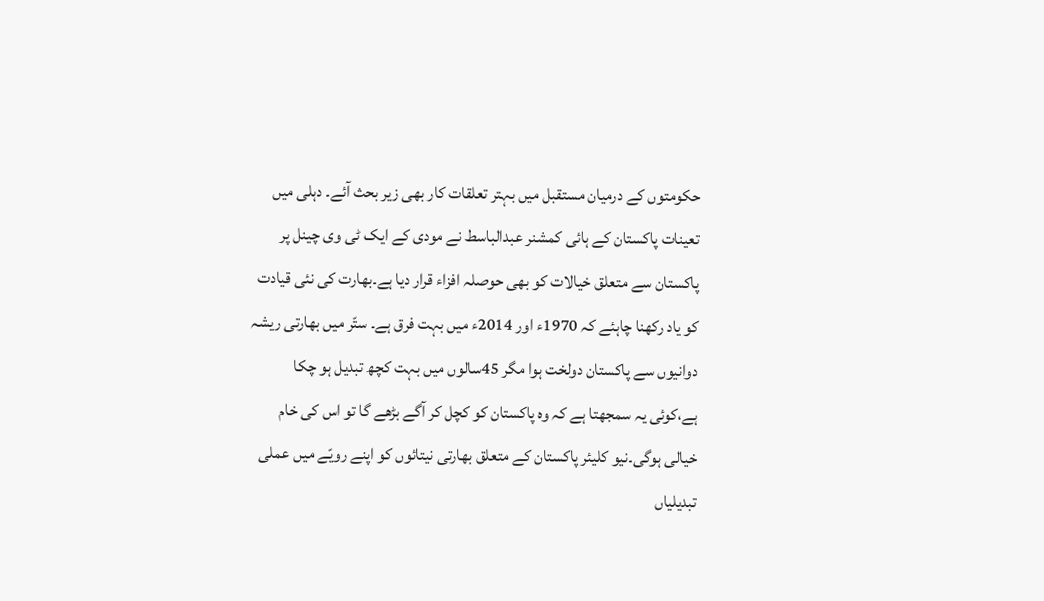حکومتوں کے درمیان مستقبل میں بہتر تعلقات کار بھی زیر بحث آئے۔ دہلی میں تعینات پاکستان کے ہائی کمشنر عبدالباسط نے مودی کے ایک ٹی وی چینل پر پاکستان سے متعلق خیالات کو بھی حوصلہ افزاء قرار دیا ہے۔بھارت کی نئی قیادت کو یاد رکھنا چاہئے کہ 1970ء اور 2014ء میں بہت فرق ہے۔ ستّر میں بھارتی ریشہ دوانیوں سے پاکستان دولخت ہوا مگر 45سالوں میں بہت کچھ تبدیل ہو چکا ہے،کوئی یہ سمجھتا ہے کہ وہ پاکستان کو کچل کر آگے بڑھے گا تو اس کی خام خیالی ہوگی۔نیو کلیئر پاکستان کے متعلق بھارتی نیتائوں کو اپنے رویّے میں عملی تبدیلیاں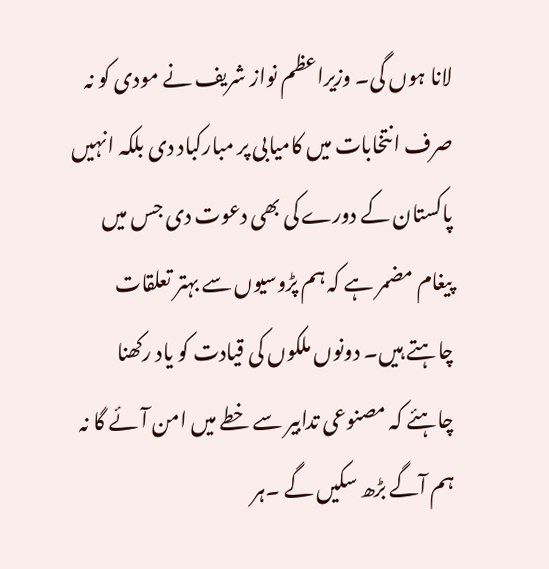لانا ہوں گی۔ وزیراعظم نواز شریف نے مودی کو نہ صرف انتخابات میں کامیابی پر مبارکباد دی بلکہ انہیں پاکستان کے دورے کی بھی دعوت دی جس میں پیغام مضمر ہے کہ ہم پڑوسیوں سے بہتر تعلقات چاہتے ہیں۔ دونوں ملکوں کی قیادت کو یاد رکھنا چاہئے کہ مصنوعی تدابیر سے خطے میں امن آئے گا نہ ہم آگے بڑھ سکیں گے ۔ہر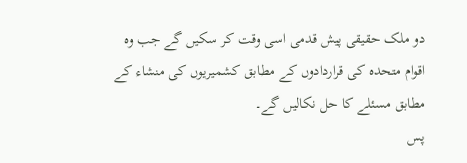دو ملک حقیقی پیش قدمی اسی وقت کر سکیں گے جب وہ اقوام متحدہ کی قراردادوں کے مطابق کشمیریوں کی منشاء کے مطابق مسئلے کا حل نکالیں گے۔
پس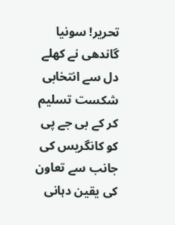تحریر! سونیا گاندھی نے کھلے دل سے انتخابی شکست تسلیم کر کے بی جے پی کو کانگریس کی جانب سے تعاون کی یقین دہانی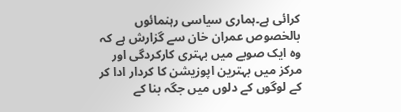کرائی ہے۔ہماری سیاسی رہنمائوں بالخصوص عمران خان سے گزارش ہے کہ وہ ایک صوبے میں بہتری کارکردگی اور مرکز میں بہترین اپوزیشن کا کردار ادا کر کے لوگوں کے دلوں میں جگہ بنا کے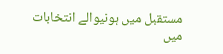مستقبل میں ہونیوالے انتخابات میں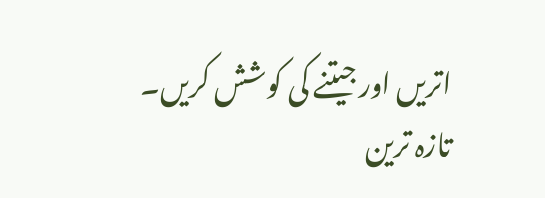اتریں اور جیتنے کی کوشش کریں۔
تازہ ترین